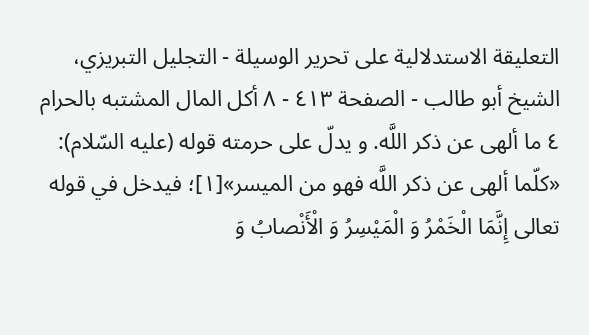التعليقة الاستدلالية على تحرير الوسيلة - التجليل التبريزي، الشيخ أبو طالب - الصفحة ٤١٣ - ٨ أكل المال المشتبه بالحرام
٤ ما ألهى عن ذكر اللَّه. و يدلّ على حرمته قوله (عليه السّلام): «كلّما ألهى عن ذكر اللَّه فهو من الميسر»[١]؛ فيدخل في قوله تعالى إِنَّمَا الْخَمْرُ وَ الْمَيْسِرُ وَ الْأَنْصابُ وَ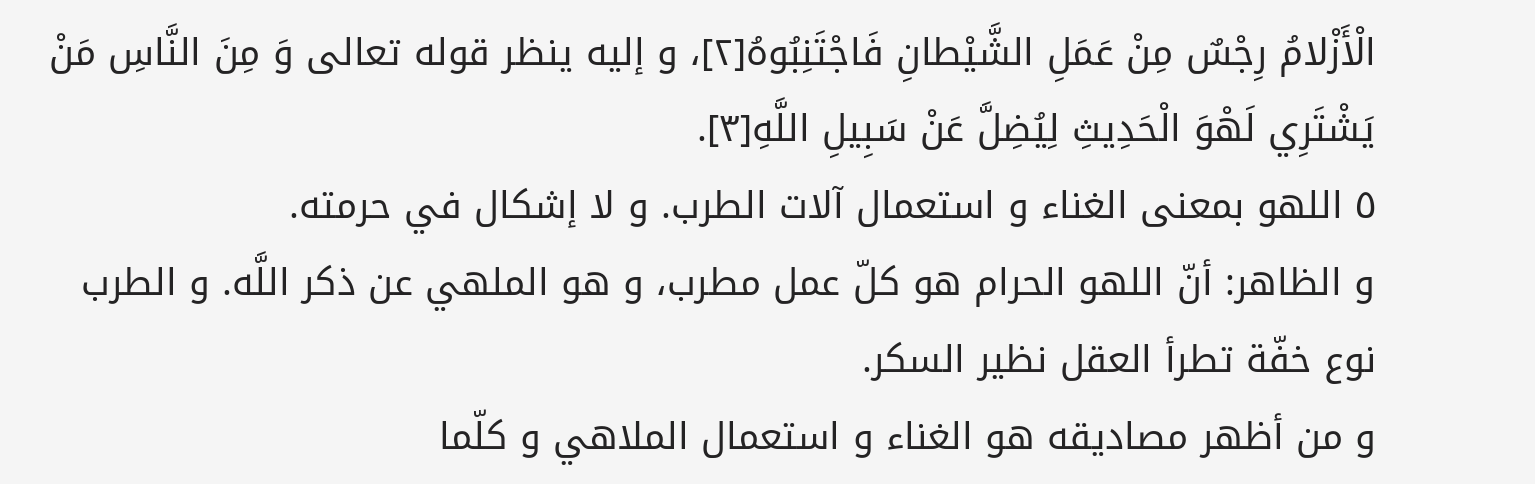الْأَزْلامُ رِجْسٌ مِنْ عَمَلِ الشَّيْطانِ فَاجْتَنِبُوهُ[٢]، و إليه ينظر قوله تعالى وَ مِنَ النَّاسِ مَنْ يَشْتَرِي لَهْوَ الْحَدِيثِ لِيُضِلَّ عَنْ سَبِيلِ اللَّهِ[٣].
٥ اللهو بمعنى الغناء و استعمال آلات الطرب. و لا إشكال في حرمته.
و الظاهر: أنّ اللهو الحرام هو كلّ عمل مطرب، و هو الملهي عن ذكر اللَّه. و الطرب نوع خفّة تطرأ العقل نظير السكر.
و من أظهر مصاديقه هو الغناء و استعمال الملاهي و كلّما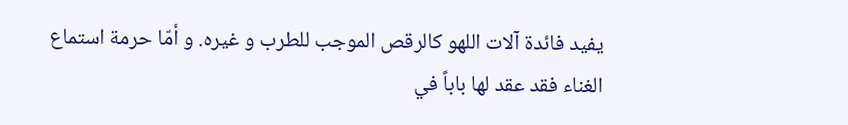يفيد فائدة آلات اللهو كالرقص الموجب للطرب و غيره. و أمّا حرمة استماع الغناء فقد عقد لها باباً في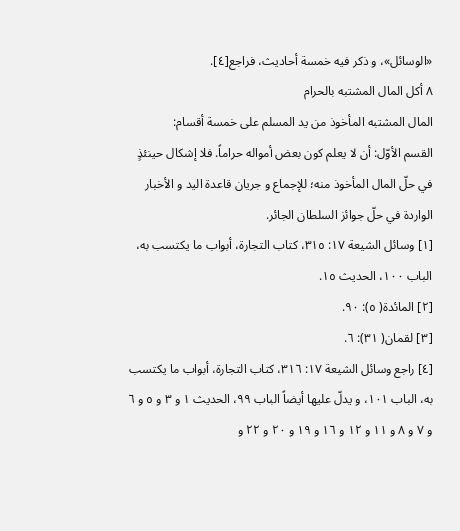«الوسائل»، و ذكر فيه خمسة أحاديث، فراجع[٤].
٨ أكل المال المشتبه بالحرام
المال المشتبه المأخوذ من يد المسلم على خمسة أقسام:
القسم الأوّل: أن لا يعلم كون بعض أمواله حراماً. فلا إشكال حينئذٍ في حلّ المال المأخوذ منه؛ للإجماع و جريان قاعدة اليد و الأخبار الواردة في حلّ جوائز السلطان الجائر.
[١] وسائل الشيعة ١٧: ٣١٥، كتاب التجارة، أبواب ما يكتسب به، الباب ١٠٠، الحديث ١٥.
[٢] المائدة( ٥): ٩٠.
[٣] لقمان( ٣١): ٦.
[٤] راجع وسائل الشيعة ١٧: ٣١٦، كتاب التجارة، أبواب ما يكتسب به، الباب ١٠١، و يدلّ عليها أيضاً الباب ٩٩، الحديث ١ و ٣ و ٥ و ٦ و ٧ و ٨ و ١١ و ١٢ و ١٦ و ١٩ و ٢٠ و ٢٢ و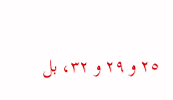٢٥ و ٢٩ و ٣٢، بل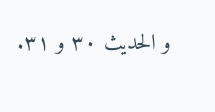و الحديث ٣٠ و ٣١.